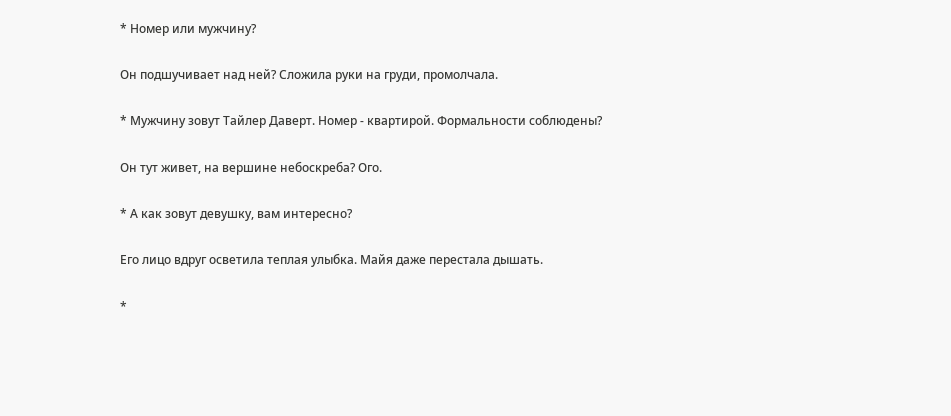* Номер или мужчину?

Он подшучивает над ней? Сложила руки на груди, промолчала.

* Мужчину зовут Тайлер Даверт. Номер - квартирой. Формальности соблюдены?

Он тут живет, на вершине небоскреба? Ого.

* А как зовут девушку, вам интересно?

Его лицо вдруг осветила теплая улыбка. Майя даже перестала дышать.

*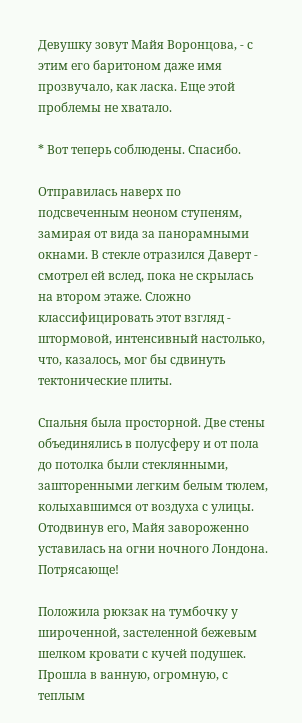Девушку зовут Майя Воронцова, - с этим его баритоном даже имя прозвучало, как ласка. Еще этой проблемы не хватало.

* Вот теперь соблюдены. Спасибо.

Отправилась наверх по подсвеченным неоном ступеням, замирая от вида за панорамными окнами. В стекле отразился Даверт - смотрел ей вслед, пока не скрылась на втором этаже. Сложно классифицировать этот взгляд - штормовой, интенсивный настолько, что, казалось, мог бы сдвинуть тектонические плиты.

Спальня была просторной. Две стены объединялись в полусферу и от пола до потолка были стеклянными, зашторенными легким белым тюлем, колыхавшимся от воздуха с улицы. Отодвинув его, Майя завороженно уставилась на огни ночного Лондона. Потрясающе!

Положила рюкзак на тумбочку у широченной, застеленной бежевым шелком кровати с кучей подушек. Прошла в ванную, огромную, с теплым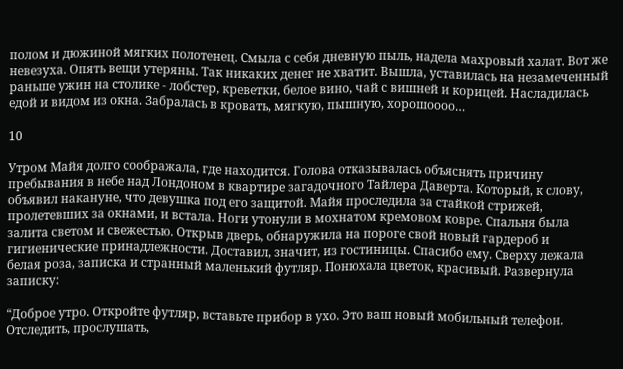полом и дюжиной мягких полотенец. Смыла с себя дневную пыль, надела махровый халат. Вот же невезуха. Опять вещи утеряны. Так никаких денег не хватит. Вышла, уставилась на незамеченный раньше ужин на столике - лобстер, креветки, белое вино, чай с вишней и корицей. Насладилась едой и видом из окна. Забралась в кровать, мягкую, пышную, хорошоооо…

10

Утром Майя долго соображала, где находится. Голова отказывалась объяснять причину пребывания в небе над Лондоном в квартире загадочного Тайлера Даверта. Который, к слову, объявил накануне, что девушка под его защитой. Майя проследила за стайкой стрижей, пролетевших за окнами, и встала. Ноги утонули в мохнатом кремовом ковре. Спальня была залита светом и свежестью. Открыв дверь, обнаружила на пороге свой новый гардероб и гигиенические принадлежности. Доставил, значит, из гостиницы. Спасибо ему. Сверху лежала белая роза, записка и странный маленький футляр. Понюхала цветок, красивый. Развернула записку:

“Доброе утро. Откройте футляр, вставьте прибор в ухо. Это ваш новый мобильный телефон. Отследить, прослушать,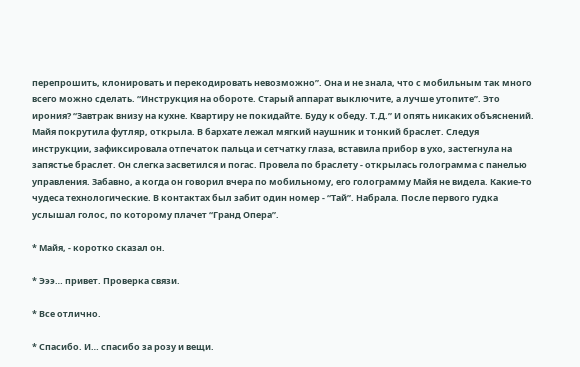перепрошить, клонировать и перекодировать невозможно”. Она и не знала, что с мобильным так много всего можно сделать. “Инструкция на обороте. Старый аппарат выключите, а лучше утопите”. Это ирония? “Завтрак внизу на кухне. Квартиру не покидайте. Буду к обеду. Т.Д.” И опять никаких объяснений. Майя покрутила футляр, открыла. В бархате лежал мягкий наушник и тонкий браслет. Следуя инструкции, зафиксировала отпечаток пальца и сетчатку глаза, вставила прибор в ухо, застегнула на запястье браслет. Он слегка засветился и погас. Провела по браслету - открылась голограмма с панелью управления. Забавно, а когда он говорил вчера по мобильному, его голограмму Майя не видела. Какие-то чудеса технологические. В контактах был забит один номер - “Тай”. Набрала. После первого гудка услышал голос, по которому плачет “Гранд Опера”.

* Майя, - коротко сказал он.

* Эээ… привет. Проверка связи.

* Все отлично.

* Спасибо. И… спасибо за розу и вещи.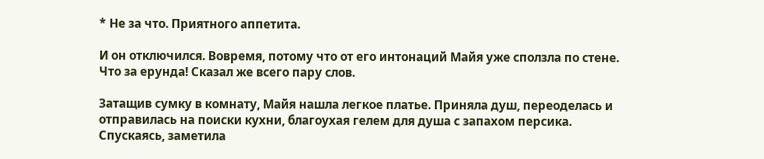* Не за что. Приятного аппетита.

И он отключился. Вовремя, потому что от его интонаций Майя уже сползла по стене. Что за ерунда! Сказал же всего пару слов.

Затащив сумку в комнату, Майя нашла легкое платье. Приняла душ, переоделась и отправилась на поиски кухни, благоухая гелем для душа с запахом персика. Спускаясь, заметила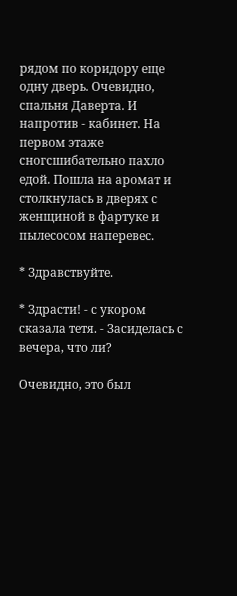рядом по коридору еще одну дверь. Очевидно, спальня Даверта. И напротив - кабинет. На первом этаже сногсшибательно пахло едой. Пошла на аромат и столкнулась в дверях с женщиной в фартуке и пылесосом наперевес.

* Здравствуйте.

* Здрасти! - с укором сказала тетя. - Засиделась с вечера, что ли?

Очевидно, это был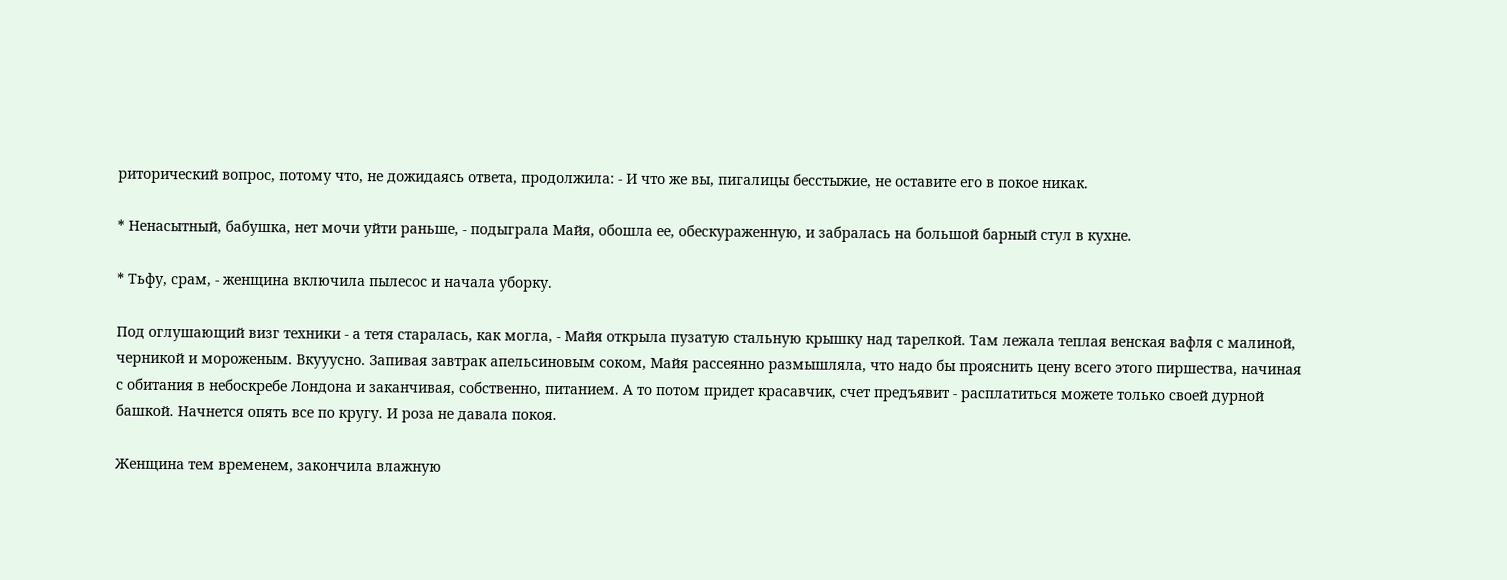риторический вопрос, потому что, не дожидаясь ответа, продолжила: - И что же вы, пигалицы бесстыжие, не оставите его в покое никак.

* Ненасытный, бабушка, нет мочи уйти раньше, - подыграла Майя, обошла ее, обескураженную, и забралась на большой барный стул в кухне.

* Тьфу, срам, - женщина включила пылесос и начала уборку.

Под оглушающий визг техники - а тетя старалась, как могла, - Майя открыла пузатую стальную крышку над тарелкой. Там лежала теплая венская вафля с малиной, черникой и мороженым. Вкууусно. Запивая завтрак апельсиновым соком, Майя рассеянно размышляла, что надо бы прояснить цену всего этого пиршества, начиная с обитания в небоскребе Лондона и заканчивая, собственно, питанием. А то потом придет красавчик, счет предъявит - расплатиться можете только своей дурной башкой. Начнется опять все по кругу. И роза не давала покоя.

Женщина тем временем, закончила влажную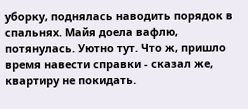уборку, поднялась наводить порядок в спальнях. Майя доела вафлю, потянулась. Уютно тут. Что ж, пришло время навести справки - сказал же, квартиру не покидать.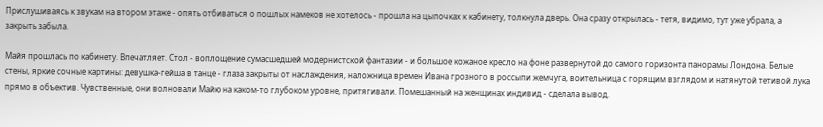Прислушиваясь к звукам на втором этаже - опять отбиваться о пошлых намеков не хотелось - прошла на цыпочках к кабинету, толкнула дверь. Она сразу открылась - тетя, видимо, тут уже убрала, а закрыть забыла.

Майя прошлась по кабинету. Впечатляет. Стол - воплощение сумасшедшей модернистской фантазии - и большое кожаное кресло на фоне развернутой до самого горизонта панорамы Лондона. Белые стены, яркие сочные картины: девушка-гейша в танце - глаза закрыты от наслаждения, наложница времен Ивана грозного в россыпи жемчуга, воительница с горящим взглядом и натянутой тетивой лука прямо в объектив. Чувственные, они волновали Майю на каком-то глубоком уровне, притягивали. Помешанный на женщинах индивид - сделала вывод.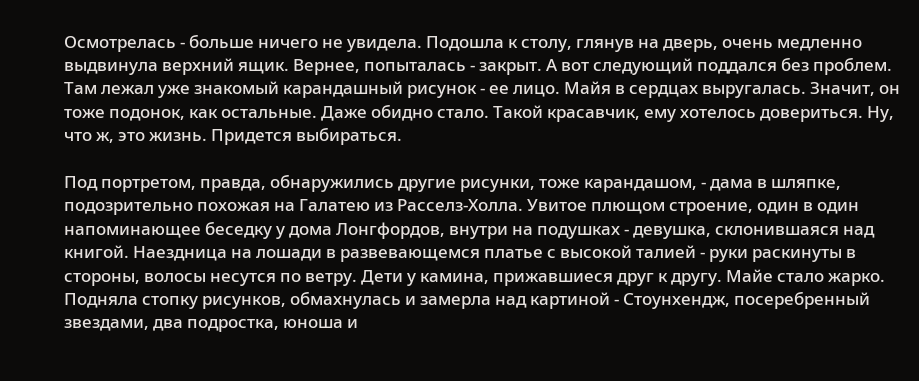Осмотрелась - больше ничего не увидела. Подошла к столу, глянув на дверь, очень медленно выдвинула верхний ящик. Вернее, попыталась - закрыт. А вот следующий поддался без проблем. Там лежал уже знакомый карандашный рисунок - ее лицо. Майя в сердцах выругалась. Значит, он тоже подонок, как остальные. Даже обидно стало. Такой красавчик, ему хотелось довериться. Ну, что ж, это жизнь. Придется выбираться.

Под портретом, правда, обнаружились другие рисунки, тоже карандашом, - дама в шляпке, подозрительно похожая на Галатею из Расселз-Холла. Увитое плющом строение, один в один напоминающее беседку у дома Лонгфордов, внутри на подушках - девушка, склонившаяся над книгой. Наездница на лошади в развевающемся платье с высокой талией - руки раскинуты в стороны, волосы несутся по ветру. Дети у камина, прижавшиеся друг к другу. Майе стало жарко. Подняла стопку рисунков, обмахнулась и замерла над картиной - Стоунхендж, посеребренный звездами, два подростка, юноша и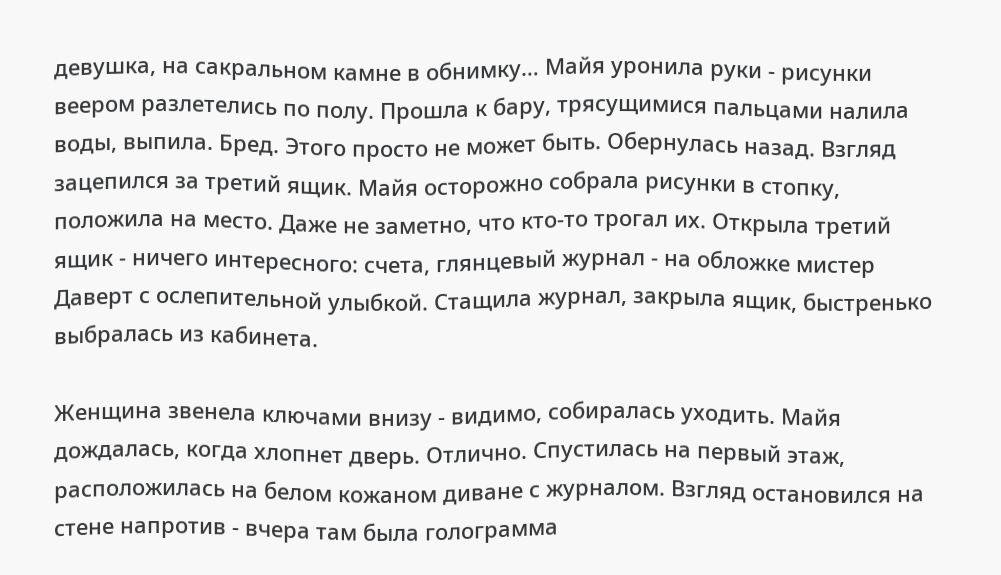девушка, на сакральном камне в обнимку… Майя уронила руки - рисунки веером разлетелись по полу. Прошла к бару, трясущимися пальцами налила воды, выпила. Бред. Этого просто не может быть. Обернулась назад. Взгляд зацепился за третий ящик. Майя осторожно собрала рисунки в стопку, положила на место. Даже не заметно, что кто-то трогал их. Открыла третий ящик - ничего интересного: счета, глянцевый журнал - на обложке мистер Даверт с ослепительной улыбкой. Стащила журнал, закрыла ящик, быстренько выбралась из кабинета.

Женщина звенела ключами внизу - видимо, собиралась уходить. Майя дождалась, когда хлопнет дверь. Отлично. Спустилась на первый этаж, расположилась на белом кожаном диване с журналом. Взгляд остановился на стене напротив - вчера там была голограмма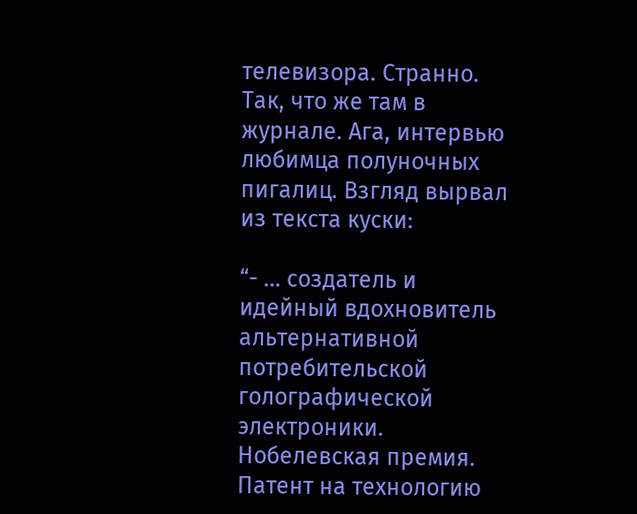телевизора. Странно. Так, что же там в журнале. Ага, интервью любимца полуночных пигалиц. Взгляд вырвал из текста куски:

“- … создатель и идейный вдохновитель альтернативной потребительской голографической электроники. Нобелевская премия. Патент на технологию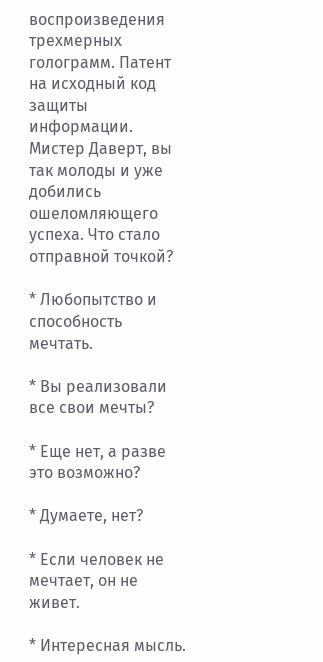воспроизведения трехмерных голограмм. Патент на исходный код защиты информации. Мистер Даверт, вы так молоды и уже добились ошеломляющего успеха. Что стало отправной точкой?

* Любопытство и способность мечтать.

* Вы реализовали все свои мечты?

* Еще нет, а разве это возможно?

* Думаете, нет?

* Если человек не мечтает, он не живет.

* Интересная мысль.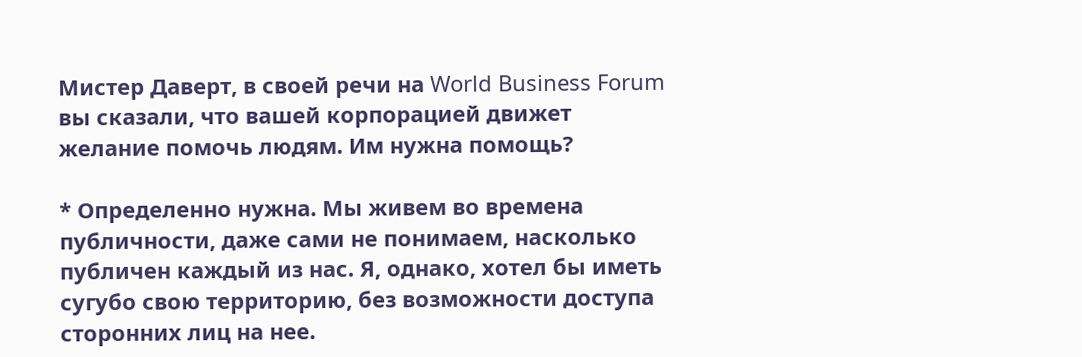Мистер Даверт, в своей речи на World Business Forum вы сказали, что вашей корпорацией движет желание помочь людям. Им нужна помощь?

* Определенно нужна. Мы живем во времена публичности, даже сами не понимаем, насколько публичен каждый из нас. Я, однако, хотел бы иметь сугубо свою территорию, без возможности доступа сторонних лиц на нее.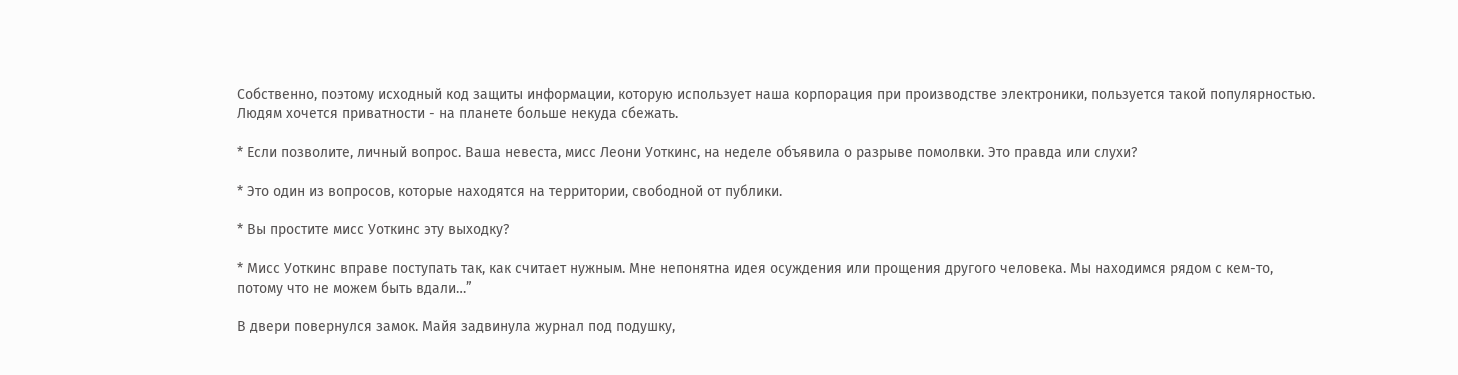Собственно, поэтому исходный код защиты информации, которую использует наша корпорация при производстве электроники, пользуется такой популярностью. Людям хочется приватности - на планете больше некуда сбежать.

* Если позволите, личный вопрос. Ваша невеста, мисс Леони Уоткинс, на неделе объявила о разрыве помолвки. Это правда или слухи?

* Это один из вопросов, которые находятся на территории, свободной от публики.

* Вы простите мисс Уоткинс эту выходку?

* Мисс Уоткинс вправе поступать так, как считает нужным. Мне непонятна идея осуждения или прощения другого человека. Мы находимся рядом с кем-то, потому что не можем быть вдали…”

В двери повернулся замок. Майя задвинула журнал под подушку,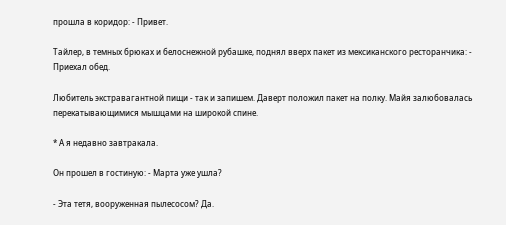прошла в коридор: - Привет.

Тайлер, в темных брюках и белоснежной рубашке, поднял вверх пакет из мексиканского ресторанчика: - Приехал обед.

Любитель экстравагантной пищи - так и запишем. Даверт положил пакет на полку. Майя залюбовалась перекатывающимися мышцами на широкой спине.

* А я недавно завтракала.

Он прошел в гостиную: - Марта уже ушла?

- Эта тетя, вооруженная пылесосом? Да.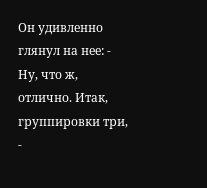Он удивленно глянул на нее: - Ну, что ж, отлично. Итак, группировки три, -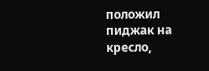положил пиджак на кресло,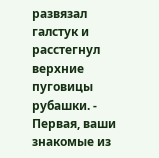развязал галстук и расстегнул верхние пуговицы рубашки. - Первая, ваши знакомые из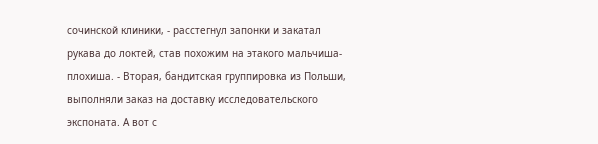сочинской клиники, - расстегнул запонки и закатал рукава до локтей, став похожим на этакого мальчиша-плохиша. - Вторая, бандитская группировка из Польши, выполняли заказ на доставку исследовательского экспоната. А вот с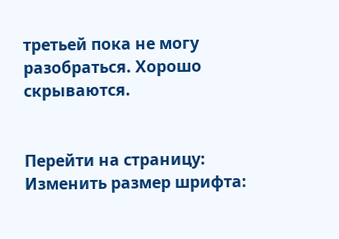третьей пока не могу разобраться. Хорошо скрываются.


Перейти на страницу:
Изменить размер шрифта: